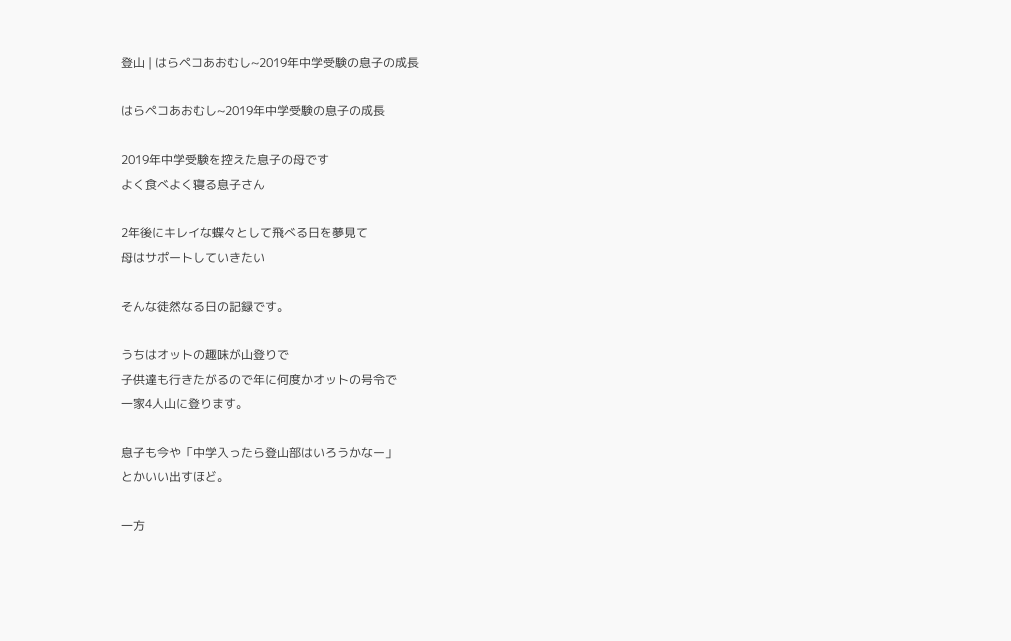登山 | はらペコあおむし~2019年中学受験の息子の成長

はらペコあおむし~2019年中学受験の息子の成長

2019年中学受験を控えた息子の母です
よく食べよく寝る息子さん

2年後にキレイな蝶々として飛べる日を夢見て
母はサポートしていきたい

そんな徒然なる日の記録です。

うちはオットの趣味が山登りで
子供達も行きたがるので年に何度かオットの号令で
一家4人山に登ります。

息子も今や「中学入ったら登山部はいろうかなー」
とかいい出すほど。

一方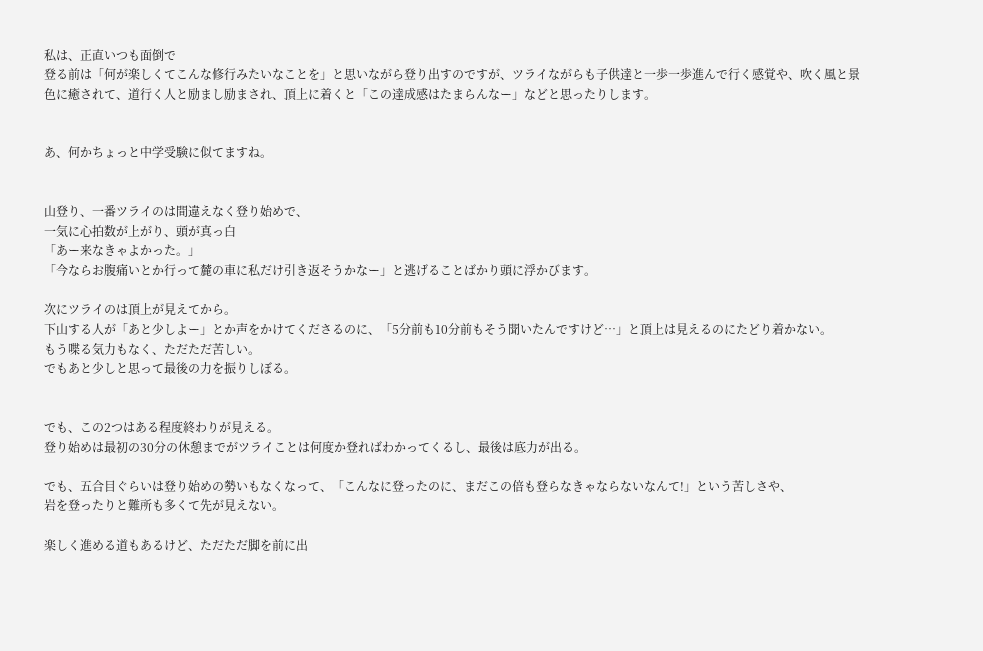私は、正直いつも面倒で
登る前は「何が楽しくてこんな修行みたいなことを」と思いながら登り出すのですが、ツライながらも子供達と一歩一歩進んで行く感覚や、吹く風と景色に癒されて、道行く人と励まし励まされ、頂上に着くと「この達成感はたまらんなー」などと思ったりします。


あ、何かちょっと中学受験に似てますね。


山登り、一番ツライのは間違えなく登り始めで、
一気に心拍数が上がり、頭が真っ白
「あー来なきゃよかった。」
「今ならお腹痛いとか行って麓の車に私だけ引き返そうかなー」と逃げることばかり頭に浮かびます。

次にツライのは頂上が見えてから。
下山する人が「あと少しよー」とか声をかけてくださるのに、「5分前も10分前もそう聞いたんですけど…」と頂上は見えるのにたどり着かない。
もう喋る気力もなく、ただただ苦しい。
でもあと少しと思って最後の力を振りしぼる。


でも、この2つはある程度終わりが見える。
登り始めは最初の30分の休憩までがツライことは何度か登ればわかってくるし、最後は底力が出る。

でも、五合目ぐらいは登り始めの勢いもなくなって、「こんなに登ったのに、まだこの倍も登らなきゃならないなんて!」という苦しさや、
岩を登ったりと難所も多くて先が見えない。

楽しく進める道もあるけど、ただただ脚を前に出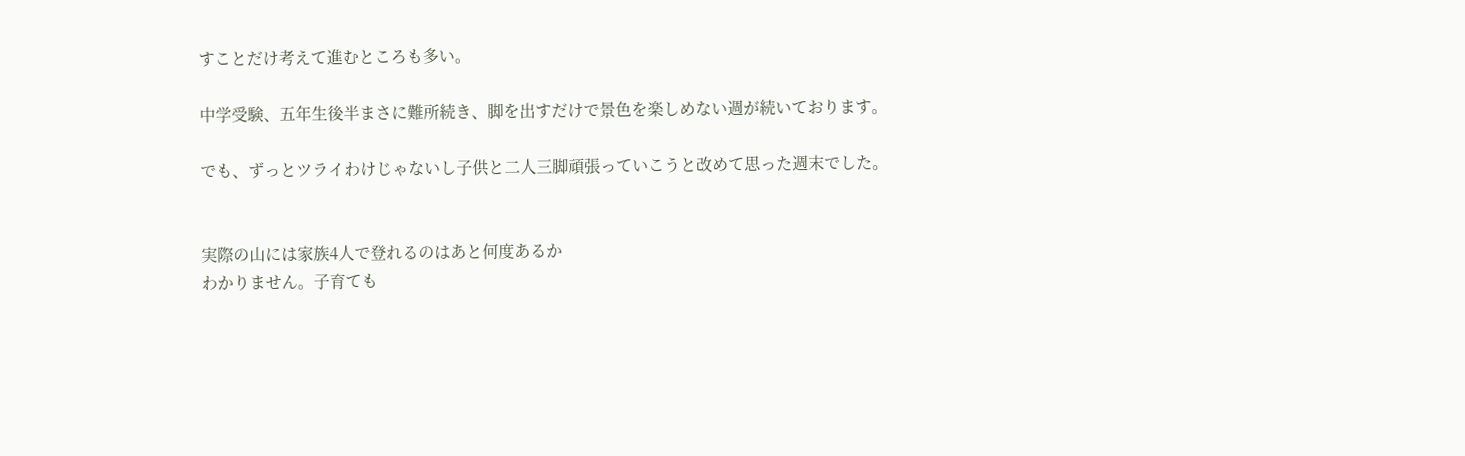すことだけ考えて進むところも多い。

中学受験、五年生後半まさに難所続き、脚を出すだけで景色を楽しめない週が続いております。

でも、ずっとツライわけじゃないし子供と二人三脚頑張っていこうと改めて思った週末でした。


実際の山には家族4人で登れるのはあと何度あるか
わかりません。子育ても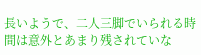長いようで、二人三脚でいられる時間は意外とあまり残されていな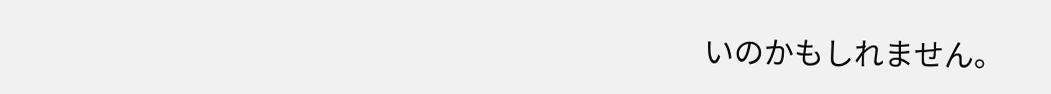いのかもしれません。